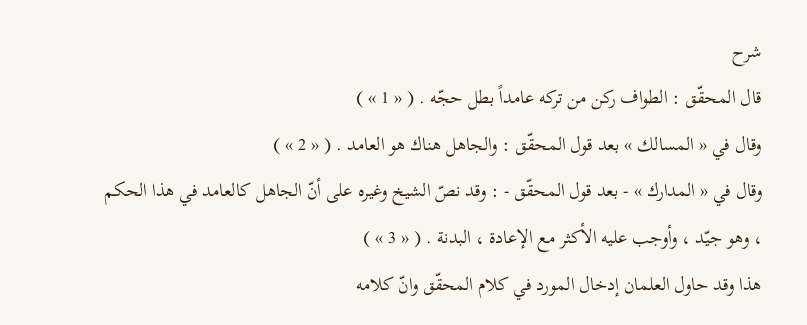شرح
قال المحقّق : الطواف ركن من تركه عامداً بطل حجّه . ( « 1 » )
وقال في « المسالك » بعد قول المحقّق : والجاهل هناك هو العامد . ( « 2 » )
وقال في « المدارك » - بعد قول المحقّق - : وقد نصّ الشيخ وغيره على أنّ الجاهل كالعامد في هذا الحكم ، وهو جيّد ، وأوجب عليه الأكثر مع الإعادة ، البدنة . ( « 3 » )
هذا وقد حاول العلمان إدخال المورد في كلام المحقّق وانّ كلامه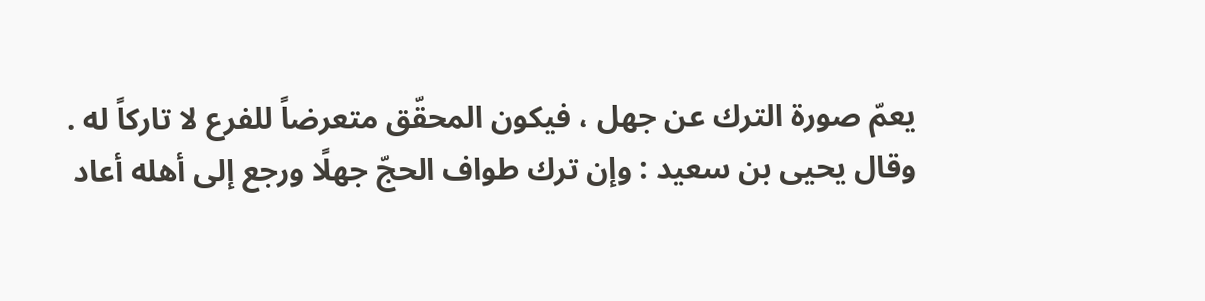يعمّ صورة الترك عن جهل ، فيكون المحقّق متعرضاً للفرع لا تاركاً له .
وقال يحيى بن سعيد : وإن ترك طواف الحجّ جهلًا ورجع إلى أهله أعاد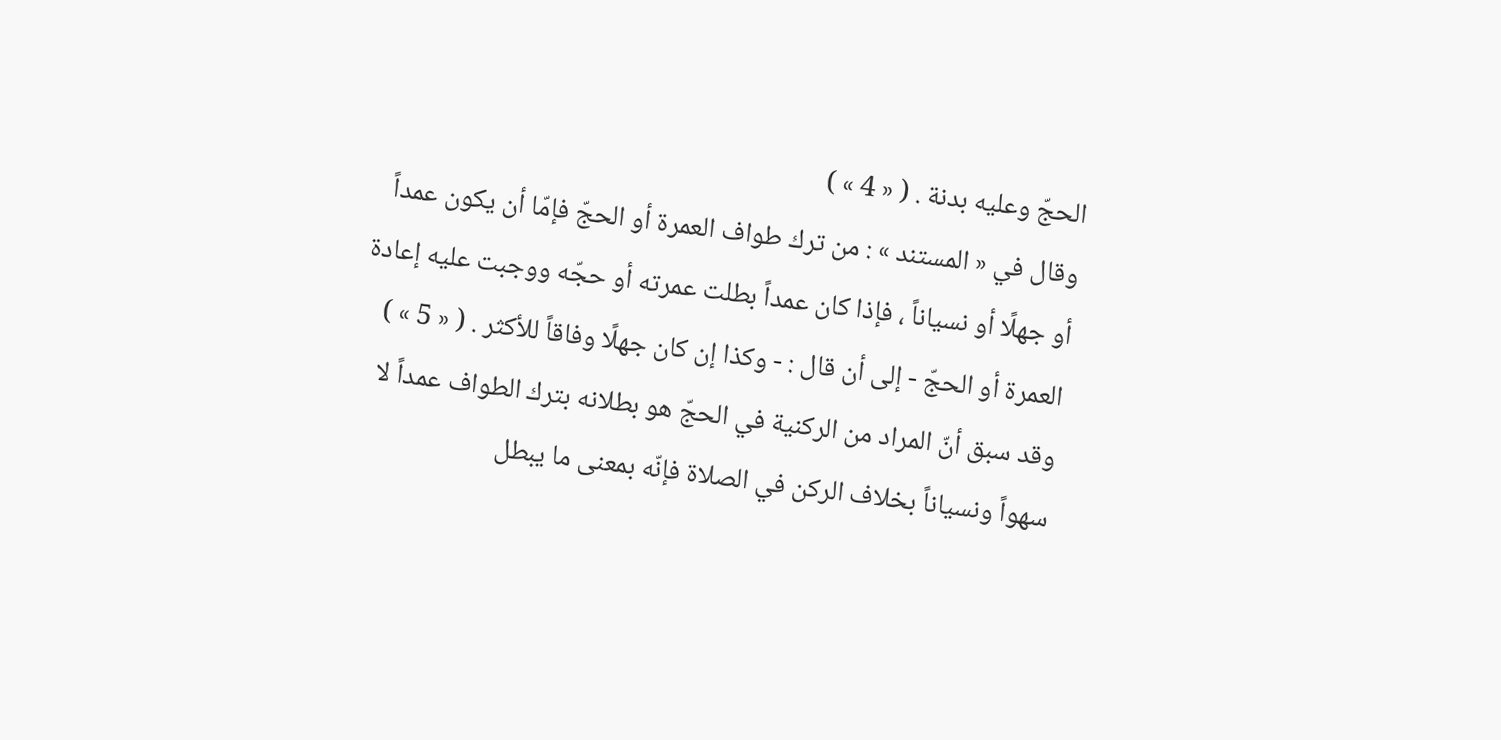الحجّ وعليه بدنة . ( « 4 » )
وقال في « المستند » : من ترك طواف العمرة أو الحجّ فإمّا أن يكون عمداً أو جهلًا أو نسياناً ، فإذا كان عمداً بطلت عمرته أو حجّه ووجبت عليه إعادة العمرة أو الحجّ - إلى أن قال : - وكذا إن كان جهلًا وفاقاً للأكثر . ( « 5 » )
وقد سبق أنّ المراد من الركنية في الحجّ هو بطلانه بترك الطواف عمداً لا سهواً ونسياناً بخلاف الركن في الصلاة فإنّه بمعنى ما يبطل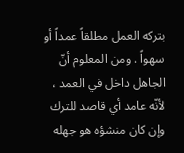بتركه العمل مطلقاً عمداً أو سهواً . ومن المعلوم أنّ الجاهل داخل في العمد ، لأنّه عامد أي قاصد للترك وإن كان منشؤه هو جهله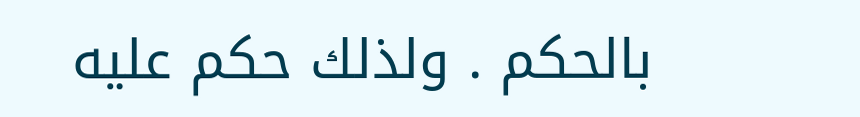بالحكم . ولذلك حكم عليه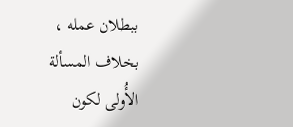ببطلان عمله ، بخلاف المسألة الأُولى لكون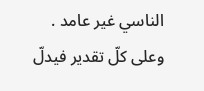الناسي غير عامد .
وعلى كلّ تقدير فيدلّ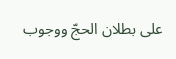على بطلان الحجّ ووجوب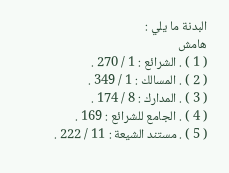البدنة ما يلي :
هامش
( 1 ) . الشرائع : 1 / 270 .
( 2 ) . المسالك : 1 / 349 .
( 3 ) . المدارك : 8 / 174 .
( 4 ) . الجامع للشرائع : 169 .
( 5 ) . مستند الشيعة : 11 / 222 .